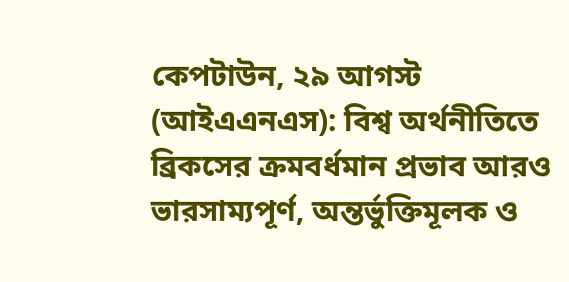কেপটাউন, ২৯ আগস্ট (আইএএনএস): বিশ্ব অর্থনীতিতে ব্রিকসের ক্রমবর্ধমান প্রভাব আরও ভারসাম্যপূর্ণ, অন্তর্ভুক্তিমূলক ও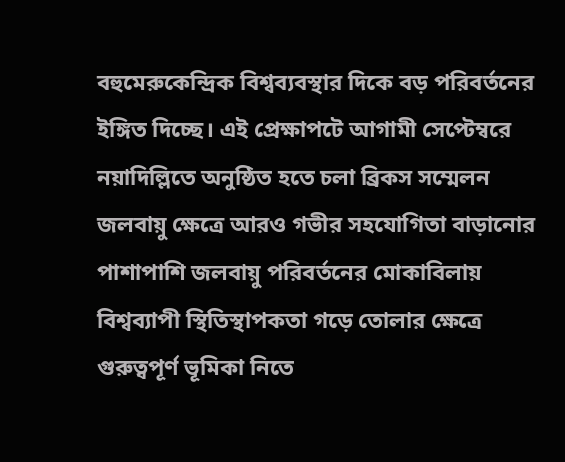বহুমেরুকেন্দ্রিক বিশ্বব্যবস্থার দিকে বড় পরিবর্তনের ইঙ্গিত দিচ্ছে। এই প্রেক্ষাপটে আগামী সেপ্টেম্বরে নয়াদিল্লিতে অনুষ্ঠিত হতে চলা ব্রিকস সম্মেলন জলবায়ু ক্ষেত্রে আরও গভীর সহযোগিতা বাড়ানোর পাশাপাশি জলবায়ু পরিবর্তনের মোকাবিলায় বিশ্বব্যাপী স্থিতিস্থাপকতা গড়ে তোলার ক্ষেত্রে গুরুত্বপূর্ণ ভূমিকা নিতে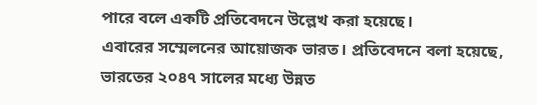পারে বলে একটি প্রতিবেদনে উল্লেখ করা হয়েছে।
এবারের সম্মেলনের আয়োজক ভারত। প্রতিবেদনে বলা হয়েছে, ভারতের ২০৪৭ সালের মধ্যে উন্নত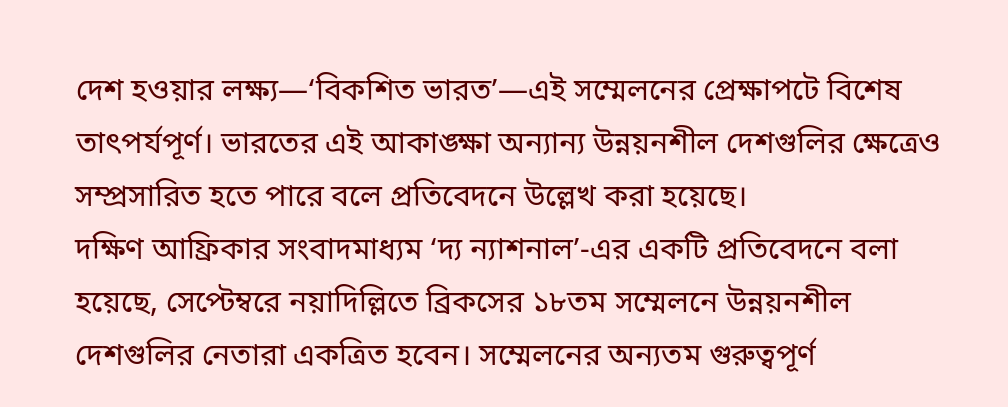দেশ হওয়ার লক্ষ্য—‘বিকশিত ভারত’—এই সম্মেলনের প্রেক্ষাপটে বিশেষ তাৎপর্যপূর্ণ। ভারতের এই আকাঙ্ক্ষা অন্যান্য উন্নয়নশীল দেশগুলির ক্ষেত্রেও সম্প্রসারিত হতে পারে বলে প্রতিবেদনে উল্লেখ করা হয়েছে।
দক্ষিণ আফ্রিকার সংবাদমাধ্যম ‘দ্য ন্যাশনাল’-এর একটি প্রতিবেদনে বলা হয়েছে, সেপ্টেম্বরে নয়াদিল্লিতে ব্রিকসের ১৮তম সম্মেলনে উন্নয়নশীল দেশগুলির নেতারা একত্রিত হবেন। সম্মেলনের অন্যতম গুরুত্বপূর্ণ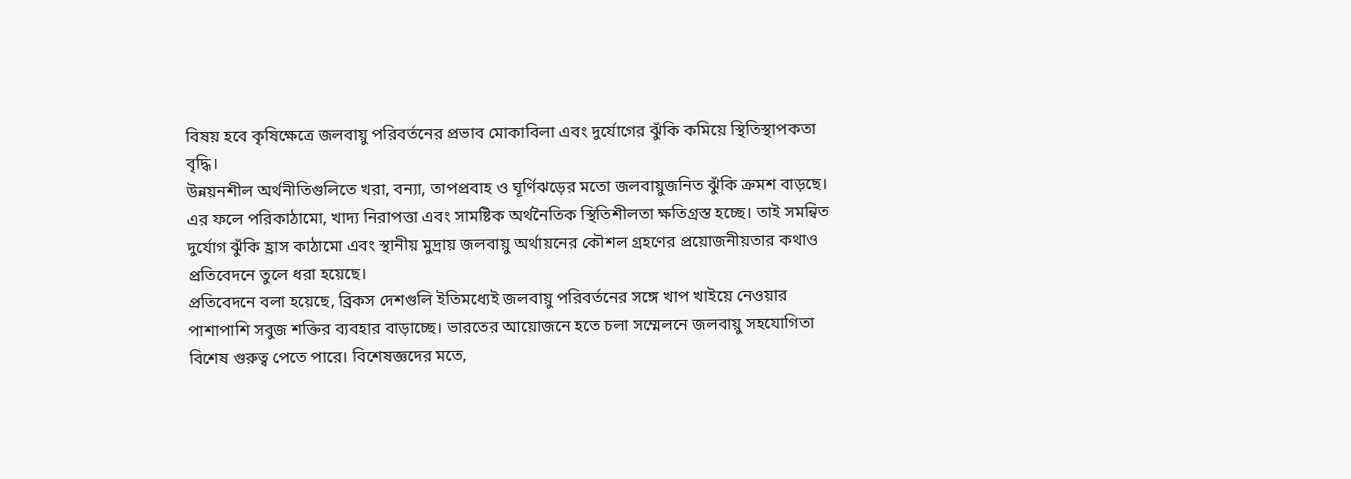বিষয় হবে কৃষিক্ষেত্রে জলবায়ু পরিবর্তনের প্রভাব মোকাবিলা এবং দুর্যোগের ঝুঁকি কমিয়ে স্থিতিস্থাপকতা বৃদ্ধি।
উন্নয়নশীল অর্থনীতিগুলিতে খরা, বন্যা, তাপপ্রবাহ ও ঘূর্ণিঝড়ের মতো জলবায়ুজনিত ঝুঁকি ক্রমশ বাড়ছে। এর ফলে পরিকাঠামো, খাদ্য নিরাপত্তা এবং সামষ্টিক অর্থনৈতিক স্থিতিশীলতা ক্ষতিগ্রস্ত হচ্ছে। তাই সমন্বিত দুর্যোগ ঝুঁকি হ্রাস কাঠামো এবং স্থানীয় মুদ্রায় জলবায়ু অর্থায়নের কৌশল গ্রহণের প্রয়োজনীয়তার কথাও প্রতিবেদনে তুলে ধরা হয়েছে।
প্রতিবেদনে বলা হয়েছে, ব্রিকস দেশগুলি ইতিমধ্যেই জলবায়ু পরিবর্তনের সঙ্গে খাপ খাইয়ে নেওয়ার পাশাপাশি সবুজ শক্তির ব্যবহার বাড়াচ্ছে। ভারতের আয়োজনে হতে চলা সম্মেলনে জলবায়ু সহযোগিতা বিশেষ গুরুত্ব পেতে পারে। বিশেষজ্ঞদের মতে,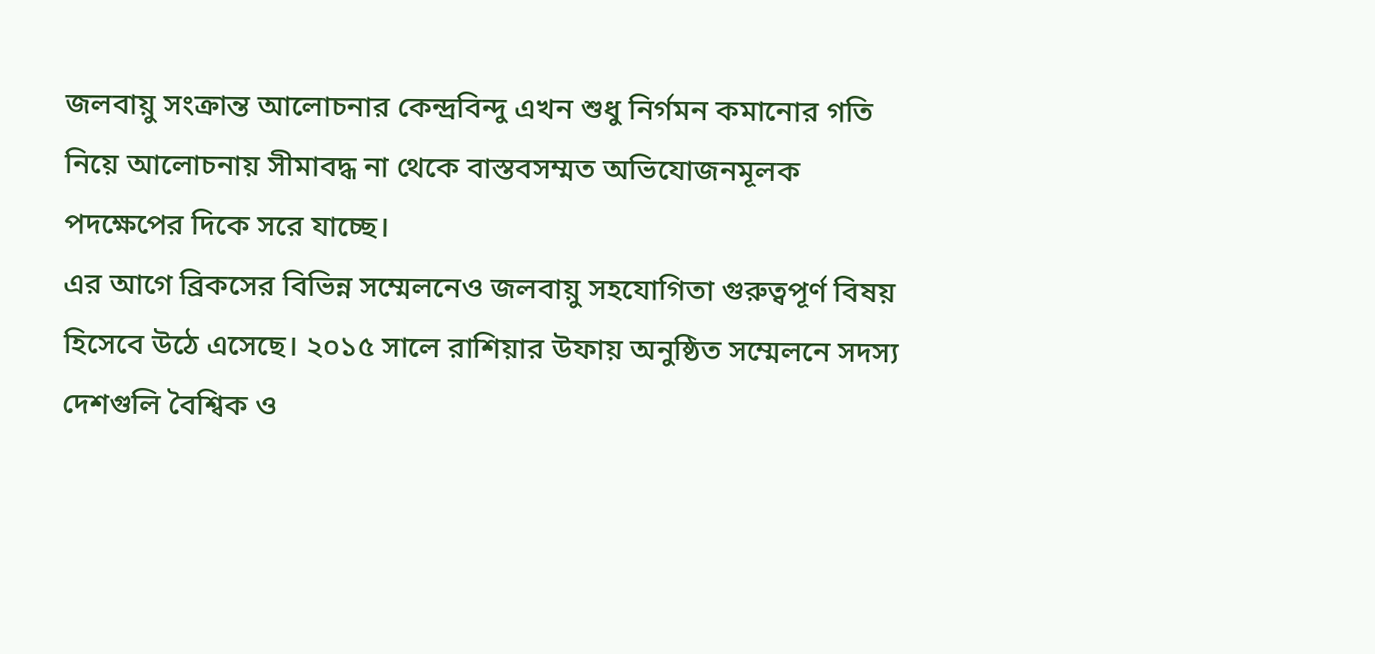জলবায়ু সংক্রান্ত আলোচনার কেন্দ্রবিন্দু এখন শুধু নির্গমন কমানোর গতি নিয়ে আলোচনায় সীমাবদ্ধ না থেকে বাস্তবসম্মত অভিযোজনমূলক পদক্ষেপের দিকে সরে যাচ্ছে।
এর আগে ব্রিকসের বিভিন্ন সম্মেলনেও জলবায়ু সহযোগিতা গুরুত্বপূর্ণ বিষয় হিসেবে উঠে এসেছে। ২০১৫ সালে রাশিয়ার উফায় অনুষ্ঠিত সম্মেলনে সদস্য দেশগুলি বৈশ্বিক ও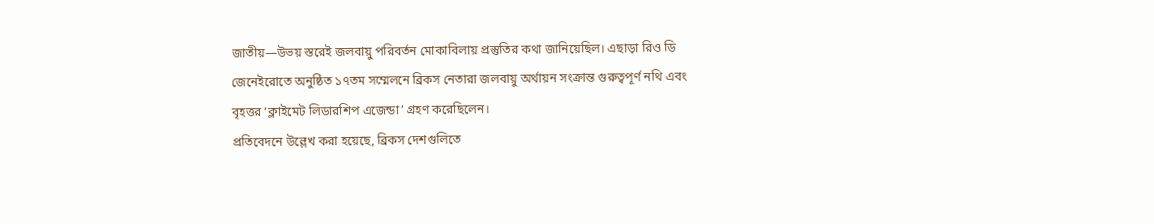জাতীয়—উভয় স্তরেই জলবায়ু পরিবর্তন মোকাবিলায় প্রস্তুতির কথা জানিয়েছিল। এছাড়া রিও ডি জেনেইরোতে অনুষ্ঠিত ১৭তম সম্মেলনে ব্রিকস নেতারা জলবায়ু অর্থায়ন সংক্রান্ত গুরুত্বপূর্ণ নথি এবং বৃহত্তর ‘ক্লাইমেট লিডারশিপ এজেন্ডা’ গ্রহণ করেছিলেন।
প্রতিবেদনে উল্লেখ করা হয়েছে, ব্রিকস দেশগুলিতে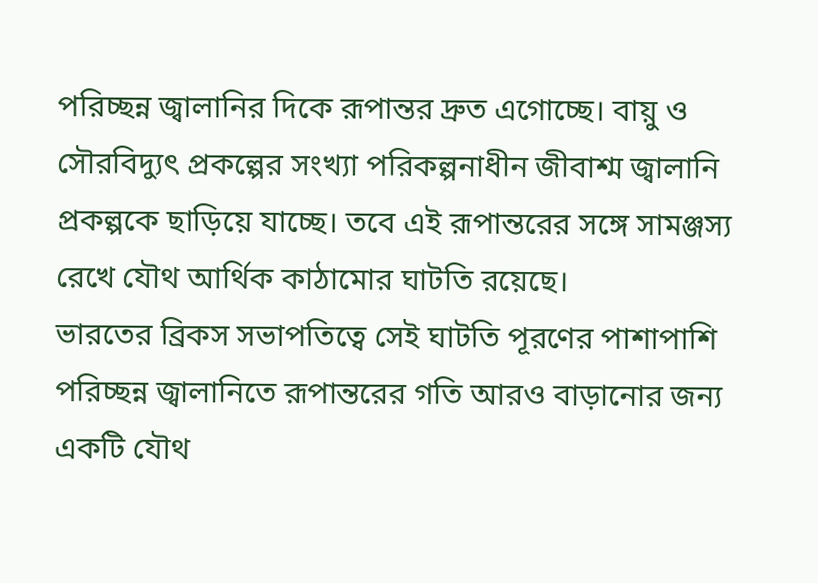পরিচ্ছন্ন জ্বালানির দিকে রূপান্তর দ্রুত এগোচ্ছে। বায়ু ও সৌরবিদ্যুৎ প্রকল্পের সংখ্যা পরিকল্পনাধীন জীবাশ্ম জ্বালানি প্রকল্পকে ছাড়িয়ে যাচ্ছে। তবে এই রূপান্তরের সঙ্গে সামঞ্জস্য রেখে যৌথ আর্থিক কাঠামোর ঘাটতি রয়েছে।
ভারতের ব্রিকস সভাপতিত্বে সেই ঘাটতি পূরণের পাশাপাশি পরিচ্ছন্ন জ্বালানিতে রূপান্তরের গতি আরও বাড়ানোর জন্য একটি যৌথ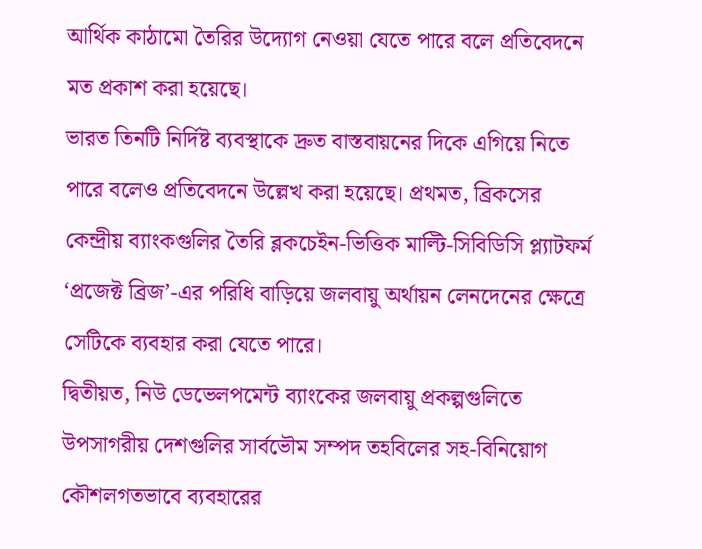আর্থিক কাঠামো তৈরির উদ্যোগ নেওয়া যেতে পারে বলে প্রতিবেদনে মত প্রকাশ করা হয়েছে।
ভারত তিনটি নির্দিষ্ট ব্যবস্থাকে দ্রুত বাস্তবায়নের দিকে এগিয়ে নিতে পারে বলেও প্রতিবেদনে উল্লেখ করা হয়েছে। প্রথমত, ব্রিকসের কেন্দ্রীয় ব্যাংকগুলির তৈরি ব্লকচেইন-ভিত্তিক মাল্টি-সিবিডিসি প্ল্যাটফর্ম ‘প্রজেক্ট ব্রিজ’-এর পরিধি বাড়িয়ে জলবায়ু অর্থায়ন লেনদেনের ক্ষেত্রে সেটিকে ব্যবহার করা যেতে পারে।
দ্বিতীয়ত, নিউ ডেভেলপমেন্ট ব্যাংকের জলবায়ু প্রকল্পগুলিতে উপসাগরীয় দেশগুলির সার্বভৌম সম্পদ তহবিলের সহ-বিনিয়োগ কৌশলগতভাবে ব্যবহারের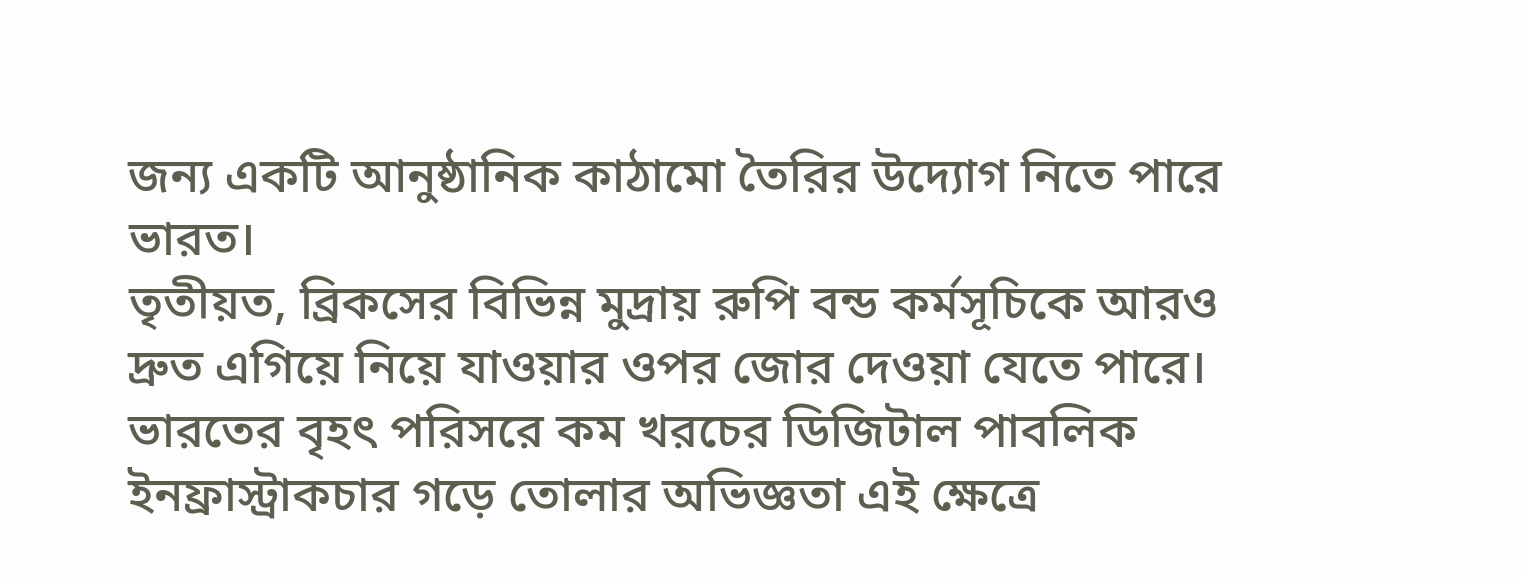জন্য একটি আনুষ্ঠানিক কাঠামো তৈরির উদ্যোগ নিতে পারে ভারত।
তৃতীয়ত, ব্রিকসের বিভিন্ন মুদ্রায় রুপি বন্ড কর্মসূচিকে আরও দ্রুত এগিয়ে নিয়ে যাওয়ার ওপর জোর দেওয়া যেতে পারে। ভারতের বৃহৎ পরিসরে কম খরচের ডিজিটাল পাবলিক ইনফ্রাস্ট্রাকচার গড়ে তোলার অভিজ্ঞতা এই ক্ষেত্রে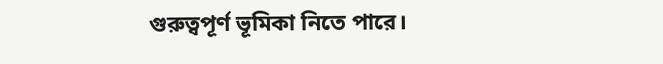গুরুত্বপূর্ণ ভূমিকা নিতে পারে।